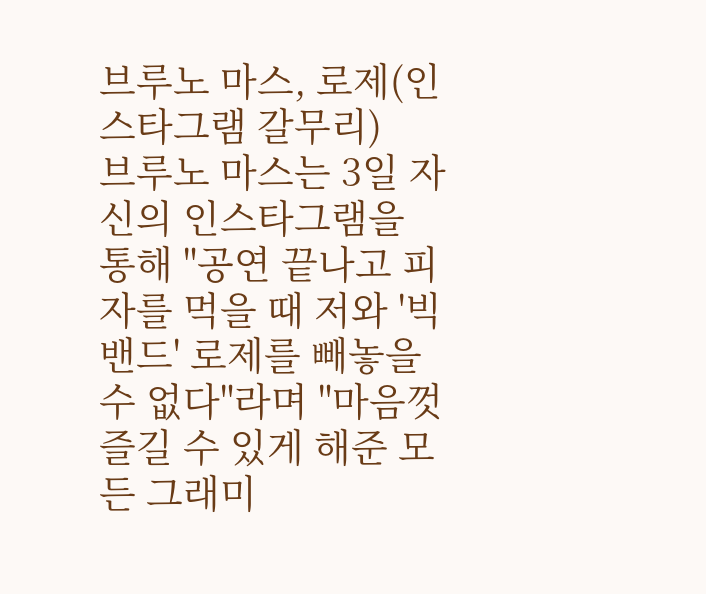브루노 마스, 로제(인스타그램 갈무리)
브루노 마스는 3일 자신의 인스타그램을 통해 "공연 끝나고 피자를 먹을 때 저와 '빅 밴드' 로제를 빼놓을 수 없다"라며 "마음껏 즐길 수 있게 해준 모든 그래미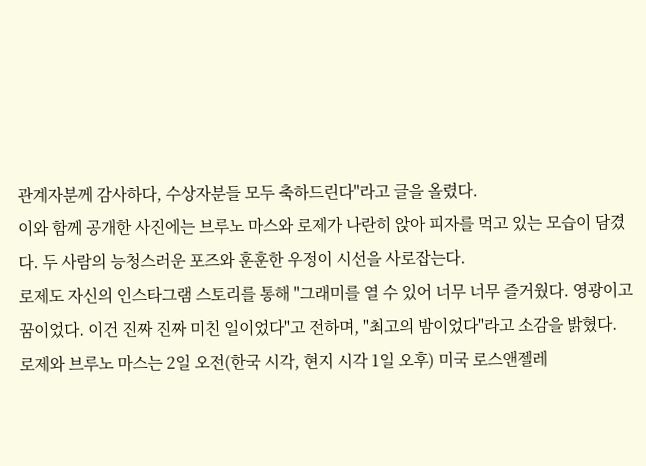관계자분께 감사하다, 수상자분들 모두 축하드린다"라고 글을 올렸다.
이와 함께 공개한 사진에는 브루노 마스와 로제가 나란히 앉아 피자를 먹고 있는 모습이 담겼다. 두 사람의 능청스러운 포즈와 훈훈한 우정이 시선을 사로잡는다.
로제도 자신의 인스타그램 스토리를 통해 "그래미를 열 수 있어 너무 너무 즐거웠다. 영광이고 꿈이었다. 이건 진짜 진짜 미친 일이었다"고 전하며, "최고의 밤이었다"라고 소감을 밝혔다.
로제와 브루노 마스는 2일 오전(한국 시각, 현지 시각 1일 오후) 미국 로스앤젤레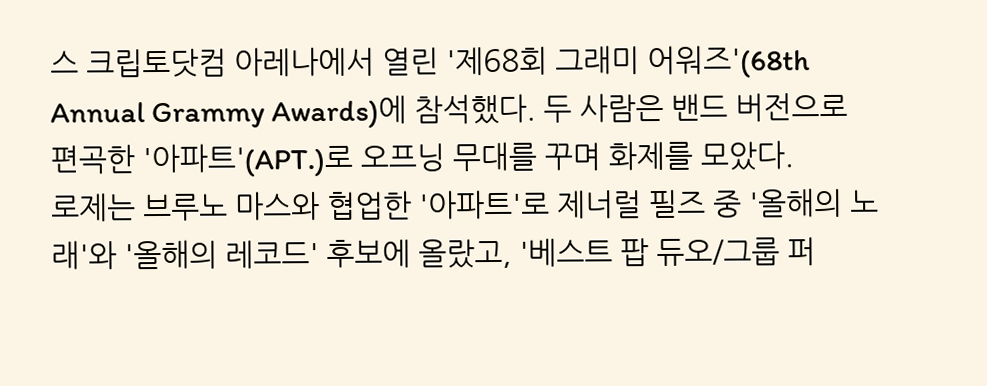스 크립토닷컴 아레나에서 열린 '제68회 그래미 어워즈'(68th Annual Grammy Awards)에 참석했다. 두 사람은 밴드 버전으로 편곡한 '아파트'(APT.)로 오프닝 무대를 꾸며 화제를 모았다.
로제는 브루노 마스와 협업한 '아파트'로 제너럴 필즈 중 '올해의 노래'와 '올해의 레코드' 후보에 올랐고, '베스트 팝 듀오/그룹 퍼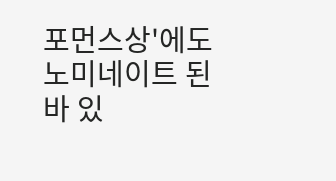포먼스상'에도 노미네이트 된 바 있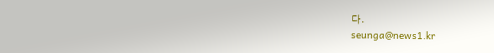다.
seunga@news1.kr